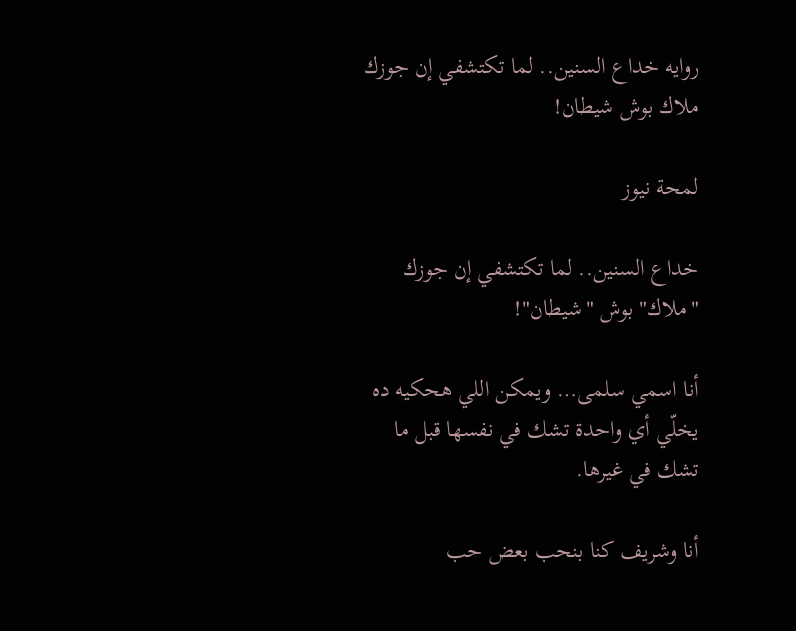روايه خداع السنين.. لما تكتشفي إن جوزك ملاك بوش شيطان!

لمحة نيوز

خداع السنين.. لما تكتشفي إن جوزك "ملاك" بوش "شيطان"!

أنا اسمي سلمى… ويمكن اللي هحكيه ده يخلّي أي واحدة تشك في نفسها قبل ما تشك في غيرها.

أنا وشريف كنا بنحب بعض حب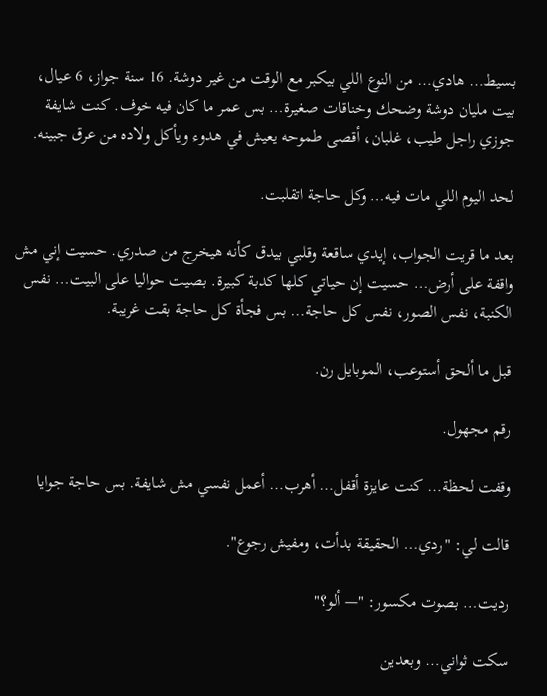بسيط… هادي… من النوع اللي بيكبر مع الوقت من غير دوشة. 16 سنة جواز، 6 عيال، بيت مليان دوشة وضحك وخناقات صغيرة… بس عمر ما كان فيه خوف. كنت شايفة جوزي راجل طيب، غلبان، أقصى طموحه يعيش في هدوء ويأكل ولاده من عرق جبينه.

لحد اليوم اللي مات فيه… وكل حاجة اتقلبت.

بعد ما قريت الجواب، إيدي ساقعة وقلبي بيدق كأنه هيخرج من صدري. حسيت إني مش واقفة على أرض… حسيت إن حياتي كلها كدبة كبيرة. بصيت حواليا على البيت… نفس الكنبة، نفس الصور، نفس كل حاجة… بس فجأة كل حاجة بقت غريبة.

قبل ما ألحق أستوعب، الموبايل رن.

رقم مجهول.

وقفت لحظة… كنت عايزة أقفل… أهرب… أعمل نفسي مش شايفة. بس حاجة جوايا

قالت لي: "ردي… الحقيقة بدأت، ومفيش رجوع".

رديت… بصوت مكسور: "— ألو؟"

سكت ثواني… وبعدين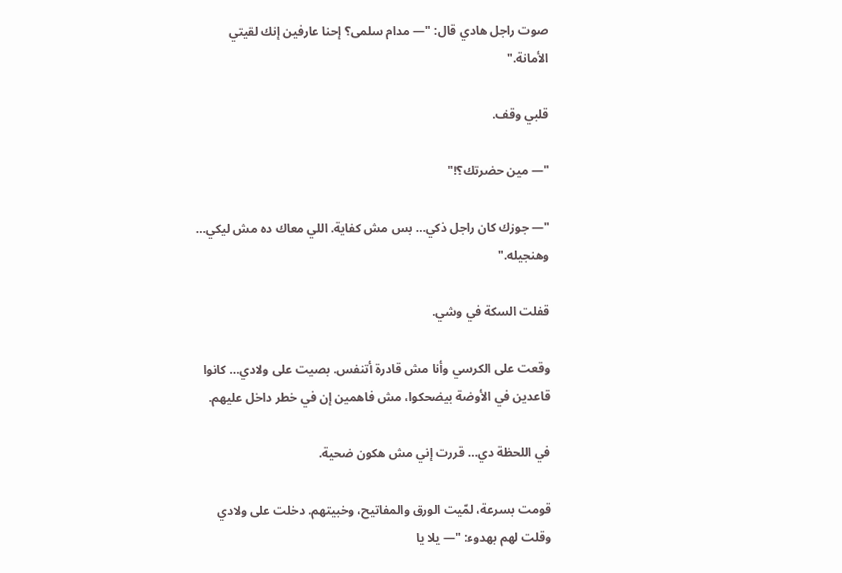صوت راجل هادي قال: "— مدام سلمى؟ إحنا عارفين إنك لقيتي الأمانة."

قلبي وقف.

"— مين حضرتك؟!"

"— جوزك كان راجل ذكي… بس مش كفاية. اللي معاك ده مش ليكي… وهنجيله."

قفلت السكة في وشي.

وقعت على الكرسي وأنا مش قادرة أتنفس. بصيت على ولادي… كانوا قاعدين في الأوضة بيضحكوا، مش فاهمين إن في خطر داخل عليهم.

في اللحظة دي… قررت إني مش هكون ضحية.

قومت بسرعة، لمّيت الورق والمفاتيح، وخبيتهم. دخلت على ولادي وقلت لهم بهدوء: "— يلا يا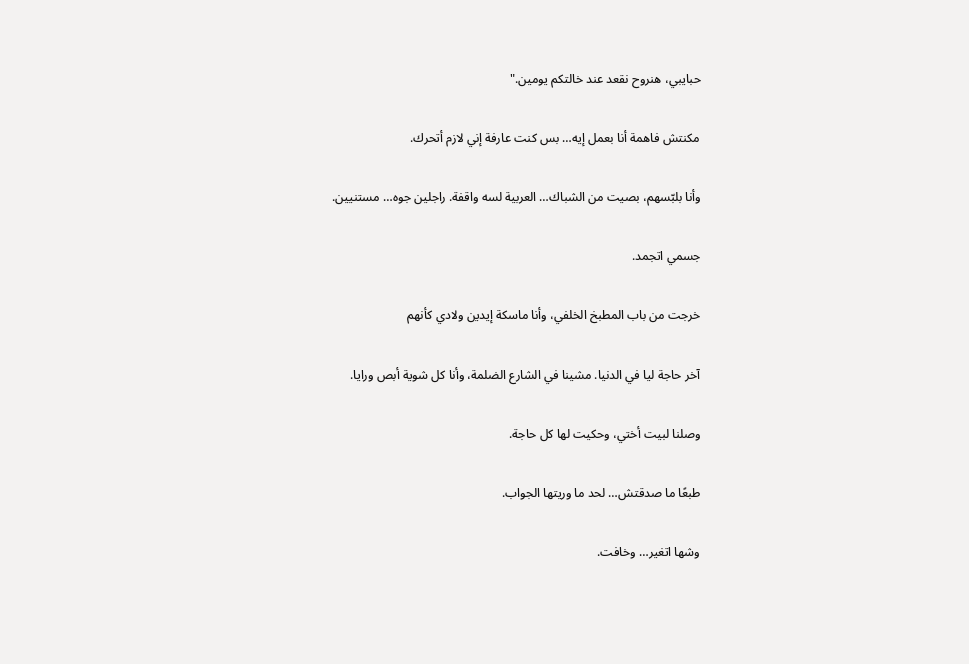حبايبي، هنروح نقعد عند خالتكم يومين."

مكنتش فاهمة أنا بعمل إيه… بس كنت عارفة إني لازم أتحرك.

وأنا بلبّسهم، بصيت من الشباك… العربية لسه واقفة. راجلين جوه… مستنيين.

جسمي اتجمد.

خرجت من باب المطبخ الخلفي، وأنا ماسكة إيدين ولادي كأنهم

آخر حاجة ليا في الدنيا. مشينا في الشارع الضلمة، وأنا كل شوية أبص ورايا.

وصلنا لبيت أختي، وحكيت لها كل حاجة.

طبعًا ما صدقتش… لحد ما وريتها الجواب.

وشها اتغير… وخافت.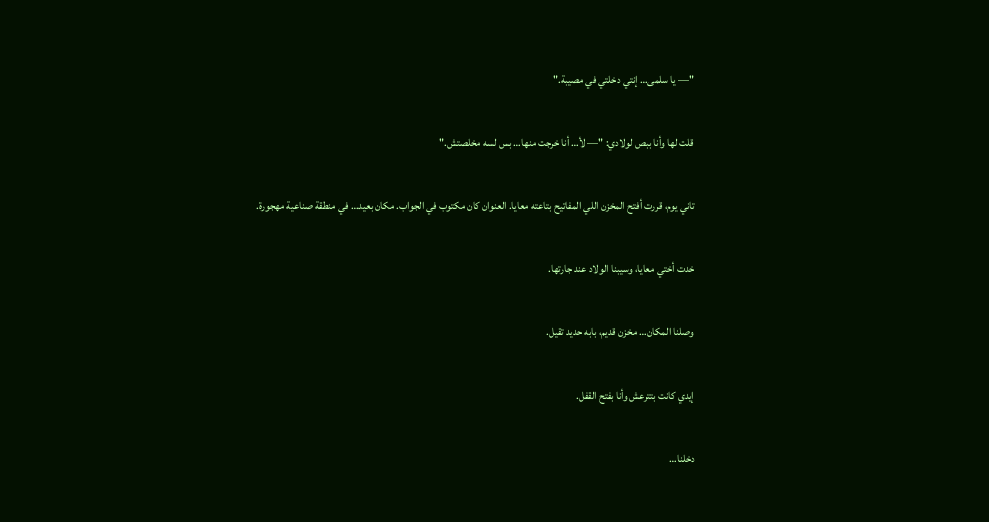"— يا سلمى… إنتي دخلتي في مصيبة."

قلت لها وأنا ببص لولادي: "— لأ… أنا خرجت منها… بس لسه مخلصتش."

تاني يوم، قررت أفتح المخزن اللي المفاتيح بتاعته معايا. العنوان كان مكتوب في الجواب. مكان بعيد… في منطقة صناعية مهجورة.

خدت أختي معايا، وسيبنا الولاد عند جارتها.

وصلنا المكان… مخزن قديم، بابه حديد تقيل.

إيدي كانت بتترعش وأنا بفتح القفل.

دخلنا…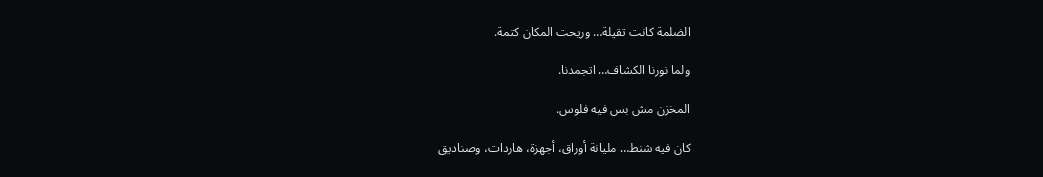الضلمة كانت تقيلة… وريحت المكان كتمة.

ولما نورنا الكشاف… اتجمدنا.

المخزن مش بس فيه فلوس.

كان فيه شنط… مليانة أوراق، أجهزة، هاردات، وصناديق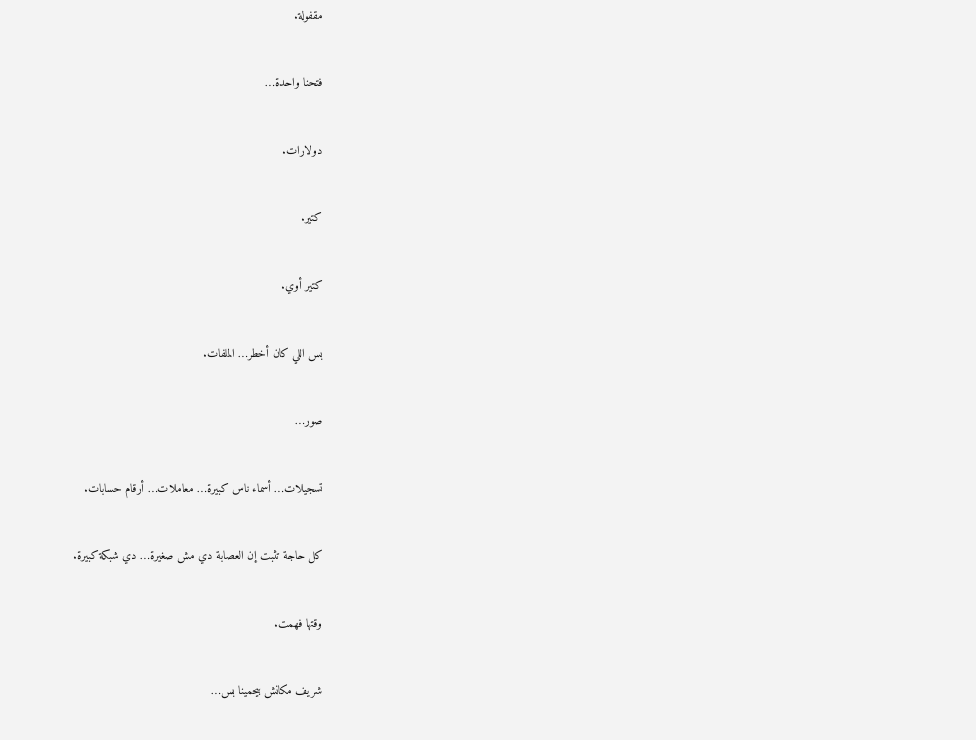مقفولة.

فتحنا واحدة…

دولارات.

كتير.

كتير أوي.

بس اللي كان أخطر… الملفات.

صور…

تسجيلات… أسماء ناس كبيرة… معاملات… أرقام حسابات.

كل حاجة تثبت إن العصابة دي مش صغيرة… دي شبكة كبيرة.

وقتها فهمت.

شريف مكانش بيحمينا بس…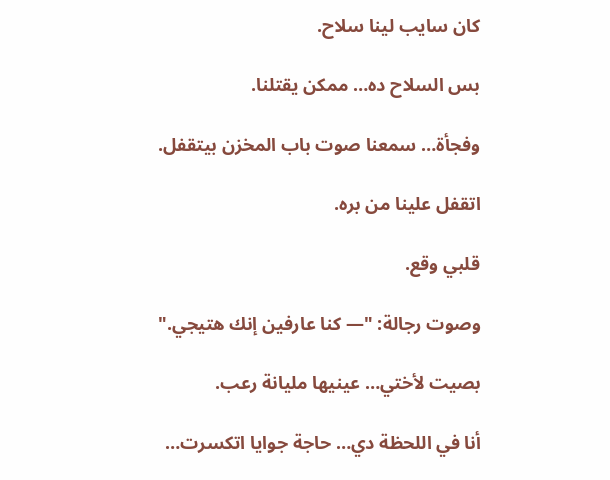كان سايب لينا سلاح.

بس السلاح ده… ممكن يقتلنا.

وفجأة… سمعنا صوت باب المخزن بيتقفل.

اتقفل علينا من بره.

قلبي وقع.

وصوت رجالة: "— كنا عارفين إنك هتيجي."

بصيت لأختي… عينيها مليانة رعب.

أنا في اللحظة دي… حاجة جوايا اتكسرت…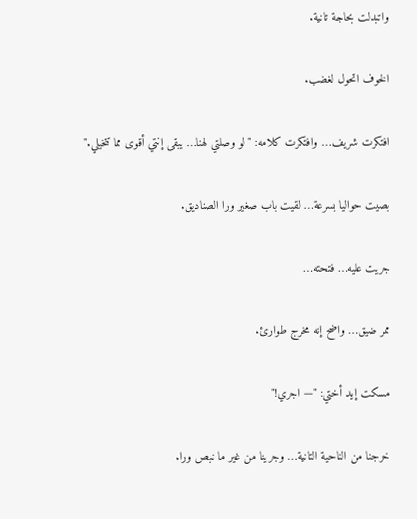واتبدلت بحاجة تانية.

الخوف اتحول لغضب.

افتكرت شريف… وافتكرت كلامه: "لو وصلتي لهنا… يبقى إنتي أقوى مما تتخيلي."

بصيت حواليا بسرعة… لقيت باب صغير ورا الصناديق.

جريت عليه… فتحته…

ممر ضيق… واضح إنه مخرج طوارئ.

مسكت إيد أختي: "— اجري!"

خرجنا من الناحية التانية… وجرينا من غير ما نبص ورا.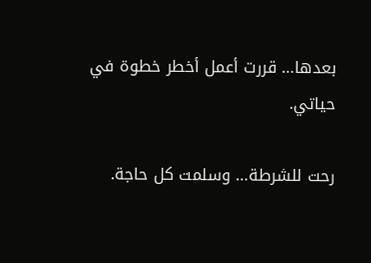بعدها… قررت أعمل أخطر خطوة في حياتي.

رحت للشرطة… وسلمت كل حاجة.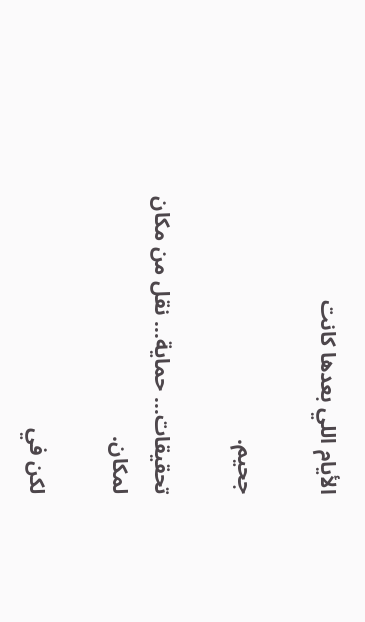الأيام اللي بعدها كانت

جحيم.

تحقيقات… حماية… نقل من مكان لمكان.

لكن في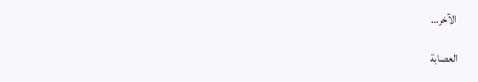الآخر…

العصابة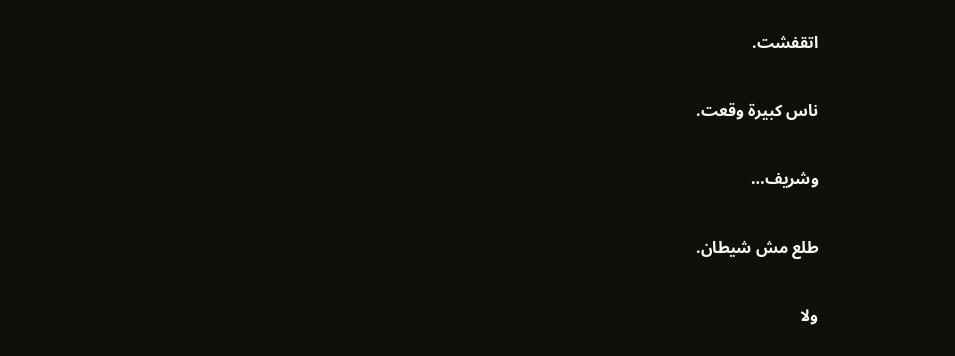اتقفشت.

ناس كبيرة وقعت.

وشريف…

طلع مش شيطان.

ولا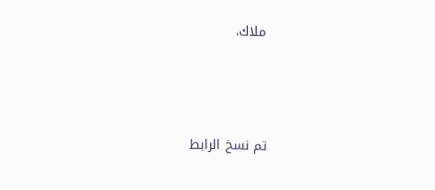ملاك.



تم نسخ الرابط